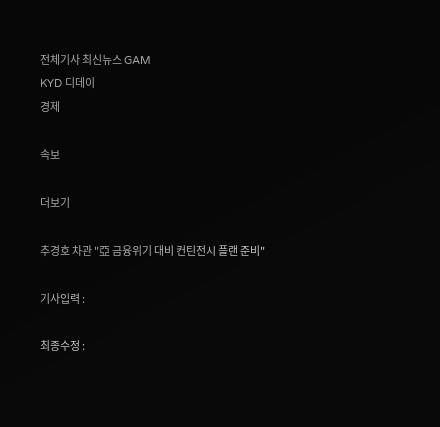전체기사 최신뉴스 GAM
KYD 디데이
경제

속보

더보기

추경호 차관 "亞 금융위기 대비 컨틴전시 플랜 준비"

기사입력 :

최종수정 :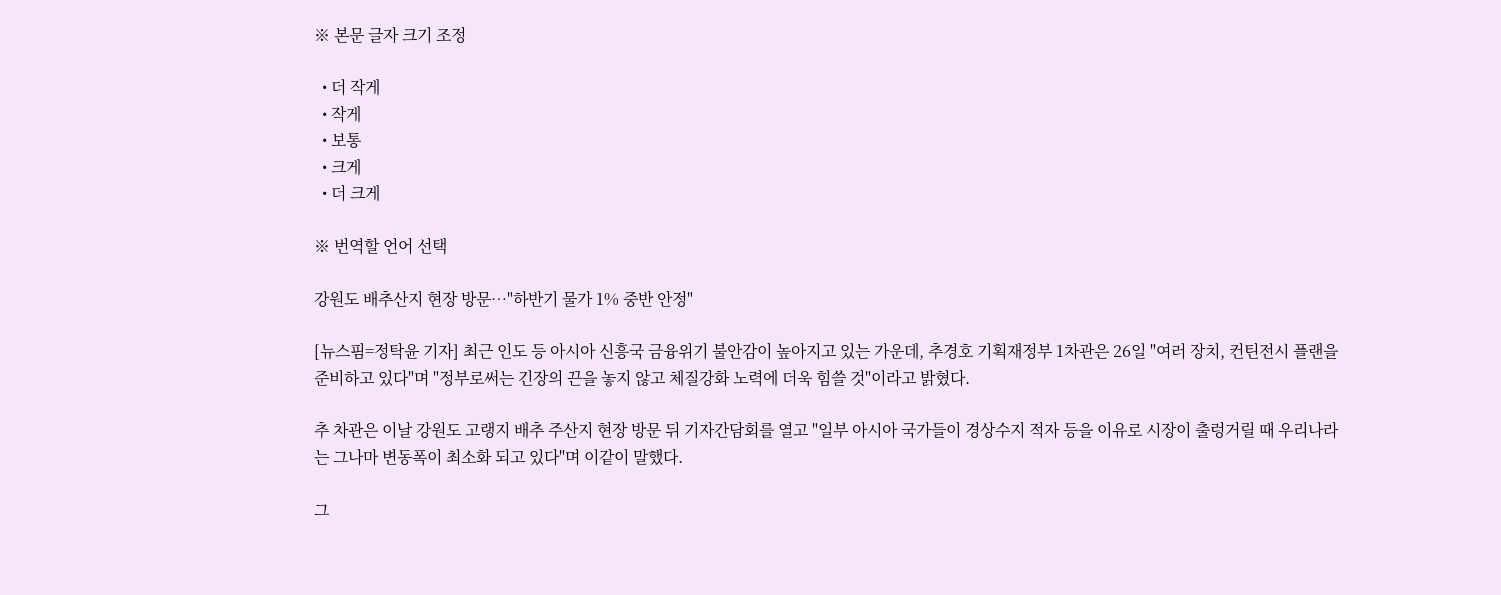※ 본문 글자 크기 조정

  • 더 작게
  • 작게
  • 보통
  • 크게
  • 더 크게

※ 번역할 언어 선택

강원도 배추산지 현장 방문…"하반기 물가 1% 중반 안정"

[뉴스핌=정탁윤 기자] 최근 인도 등 아시아 신흥국 금융위기 불안감이 높아지고 있는 가운데, 추경호 기획재정부 1차관은 26일 "여러 장치, 컨틴전시 플랜을 준비하고 있다"며 "정부로써는 긴장의 끈을 놓지 않고 체질강화 노력에 더욱 힘쓸 것"이라고 밝혔다.

추 차관은 이날 강원도 고랭지 배추 주산지 현장 방문 뒤 기자간담회를 열고 "일부 아시아 국가들이 경상수지 적자 등을 이유로 시장이 출렁거릴 때 우리나라는 그나마 변동폭이 최소화 되고 있다"며 이같이 말했다.

그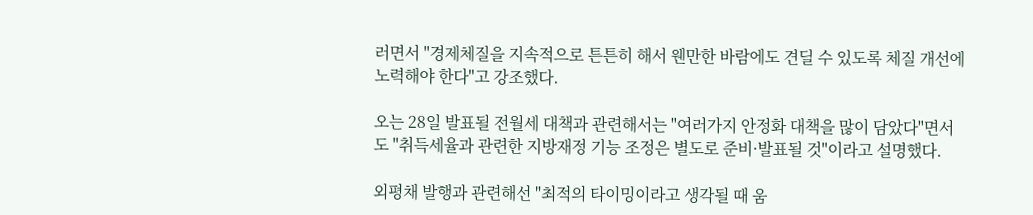러면서 "경제체질을 지속적으로 튼튼히 해서 웬만한 바람에도 견딜 수 있도록 체질 개선에 노력해야 한다"고 강조했다.

오는 28일 발표될 전월세 대책과 관련해서는 "여러가지 안정화 대책을 많이 담았다"면서도 "취득세율과 관련한 지방재정 기능 조정은 별도로 준비·발표될 것"이라고 설명했다.

외평채 발행과 관련해선 "최적의 타이밍이라고 생각될 때 움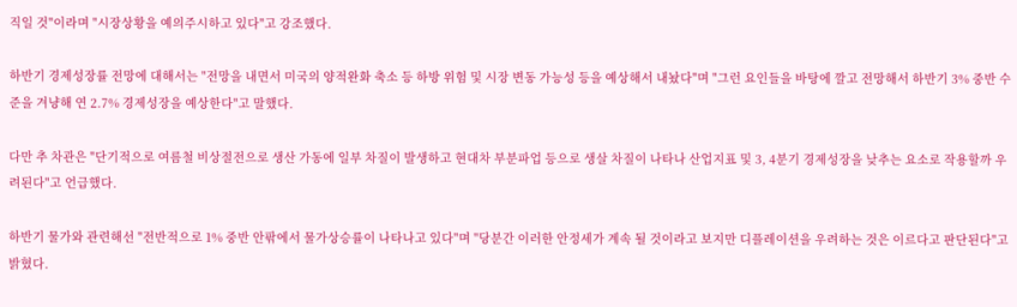직일 것"이라며 "시장상황을 예의주시하고 있다"고 강조했다.

하반기 경제성장률 전망에 대해서는 "전망을 내면서 미국의 양적완화 축소 등 하방 위험 및 시장 변동 가능성 등을 예상해서 내놨다"며 "그런 요인들을 바탕에 깔고 전망해서 하반기 3% 중반 수준을 겨냥해 연 2.7% 경제성장을 예상한다"고 말했다.

다만 추 차관은 "단기적으로 여름철 비상절전으로 생산 가동에 일부 차질이 발생하고 현대차 부분파업 등으로 생살 차질이 나타나 산업지표 및 3, 4분기 경제성장을 낮추는 요소로 작용할까 우려된다"고 언급했다.

하반기 물가와 관련해선 "전반적으로 1% 중반 안팎에서 물가상승률이 나타나고 있다"며 "당분간 이러한 안정세가 계속 될 것이라고 보지만 디플레이션을 우려하는 것은 이르다고 판단된다"고 밝혔다.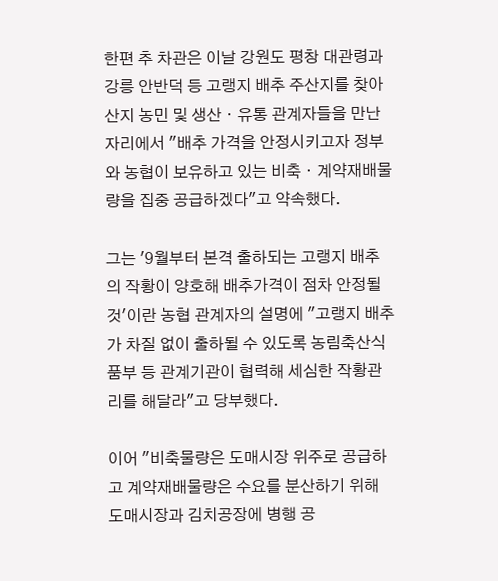한편 추 차관은 이날 강원도 평창 대관령과 강릉 안반덕 등 고랭지 배추 주산지를 찾아 산지 농민 및 생산ㆍ유통 관계자들을 만난 자리에서 "배추 가격을 안정시키고자 정부와 농협이 보유하고 있는 비축ㆍ계약재배물량을 집중 공급하겠다"고 약속했다.

그는 '9월부터 본격 출하되는 고랭지 배추의 작황이 양호해 배추가격이 점차 안정될 것'이란 농협 관계자의 설명에 "고랭지 배추가 차질 없이 출하될 수 있도록 농림축산식품부 등 관계기관이 협력해 세심한 작황관리를 해달라"고 당부했다.

이어 "비축물량은 도매시장 위주로 공급하고 계약재배물량은 수요를 분산하기 위해 도매시장과 김치공장에 병행 공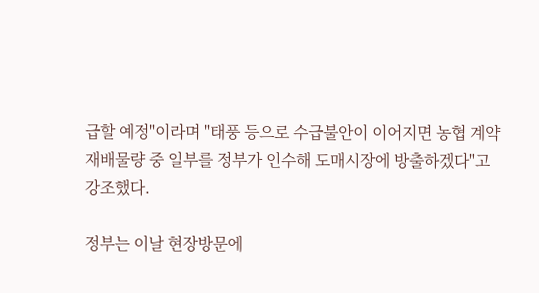급할 예정"이라며 "태풍 등으로 수급불안이 이어지면 농협 계약재배물량 중 일부를 정부가 인수해 도매시장에 방출하겠다"고 강조했다.

정부는 이날 현장방문에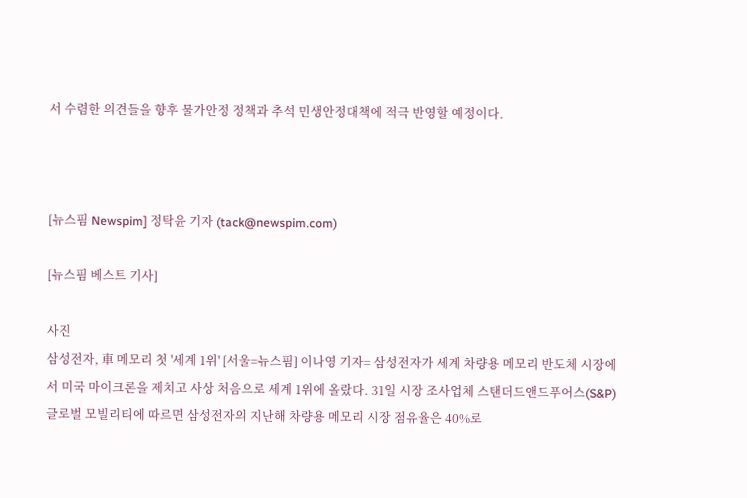서 수렴한 의견들을 향후 물가안정 정책과 추석 민생안정대책에 적극 반영할 예정이다.



[뉴스핌 Newspim] 정탁윤 기자 (tack@newspim.com)

[뉴스핌 베스트 기사]

사진
삼성전자, 車 메모리 첫 '세계 1위' [서울=뉴스핌] 이나영 기자= 삼성전자가 세계 차량용 메모리 반도체 시장에서 미국 마이크론을 제치고 사상 처음으로 세계 1위에 올랐다. 31일 시장 조사업체 스탠더드앤드푸어스(S&P) 글로벌 모빌리티에 따르면 삼성전자의 지난해 차량용 메모리 시장 점유율은 40%로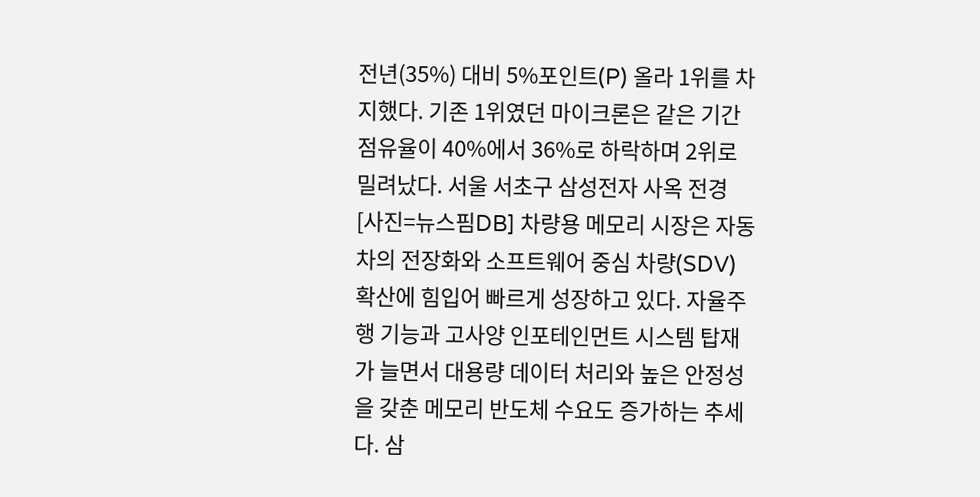전년(35%) 대비 5%포인트(P) 올라 1위를 차지했다. 기존 1위였던 마이크론은 같은 기간 점유율이 40%에서 36%로 하락하며 2위로 밀려났다. 서울 서초구 삼성전자 사옥 전경 [사진=뉴스핌DB] 차량용 메모리 시장은 자동차의 전장화와 소프트웨어 중심 차량(SDV) 확산에 힘입어 빠르게 성장하고 있다. 자율주행 기능과 고사양 인포테인먼트 시스템 탑재가 늘면서 대용량 데이터 처리와 높은 안정성을 갖춘 메모리 반도체 수요도 증가하는 추세다. 삼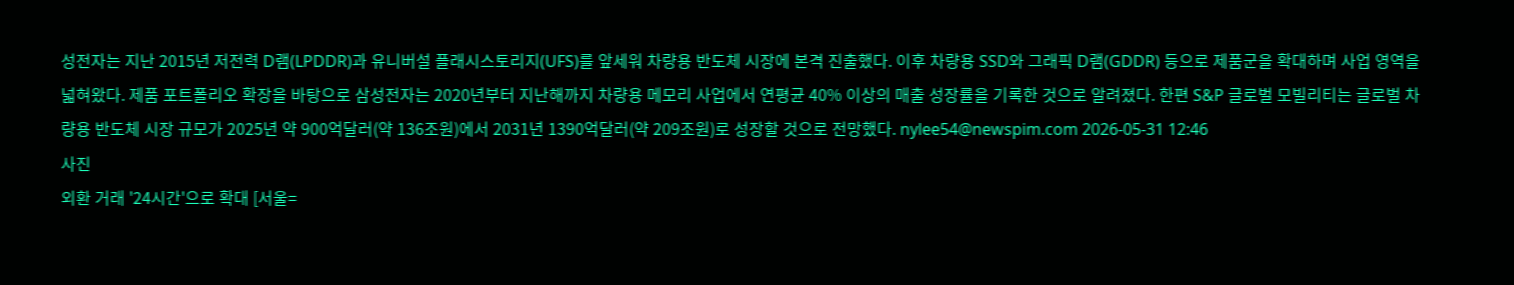성전자는 지난 2015년 저전력 D램(LPDDR)과 유니버설 플래시스토리지(UFS)를 앞세워 차량용 반도체 시장에 본격 진출했다. 이후 차량용 SSD와 그래픽 D램(GDDR) 등으로 제품군을 확대하며 사업 영역을 넓혀왔다. 제품 포트폴리오 확장을 바탕으로 삼성전자는 2020년부터 지난해까지 차량용 메모리 사업에서 연평균 40% 이상의 매출 성장률을 기록한 것으로 알려졌다. 한편 S&P 글로벌 모빌리티는 글로벌 차량용 반도체 시장 규모가 2025년 약 900억달러(약 136조원)에서 2031년 1390억달러(약 209조원)로 성장할 것으로 전망했다. nylee54@newspim.com 2026-05-31 12:46
사진
외환 거래 '24시간'으로 확대 [서울=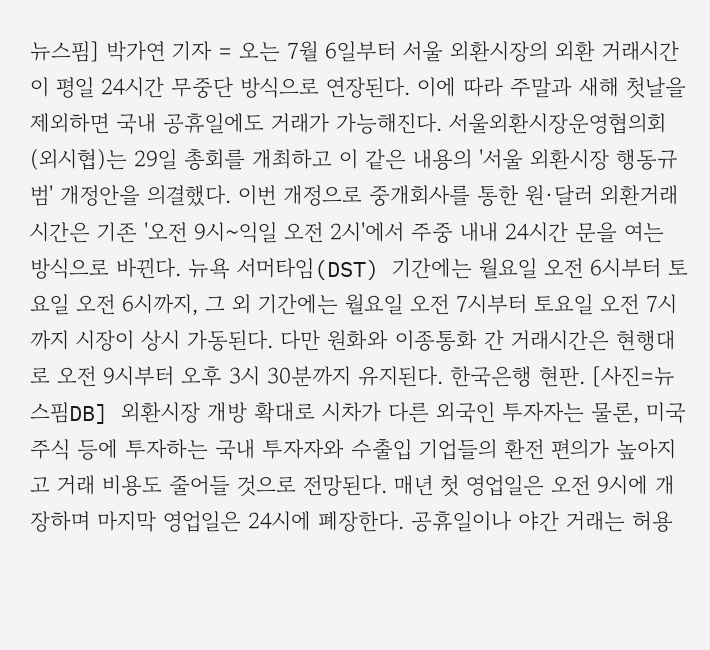뉴스핌] 박가연 기자 = 오는 7월 6일부터 서울 외환시장의 외환 거래시간이 평일 24시간 무중단 방식으로 연장된다. 이에 따라 주말과 새해 첫날을 제외하면 국내 공휴일에도 거래가 가능해진다. 서울외환시장운영협의회(외시협)는 29일 총회를 개최하고 이 같은 내용의 '서울 외환시장 행동규범' 개정안을 의결했다. 이번 개정으로 중개회사를 통한 원·달러 외환거래 시간은 기존 '오전 9시~익일 오전 2시'에서 주중 내내 24시간 문을 여는 방식으로 바뀐다. 뉴욕 서머타임(DST) 기간에는 월요일 오전 6시부터 토요일 오전 6시까지, 그 외 기간에는 월요일 오전 7시부터 토요일 오전 7시까지 시장이 상시 가동된다. 다만 원화와 이종통화 간 거래시간은 현행대로 오전 9시부터 오후 3시 30분까지 유지된다. 한국은행 현판. [사진=뉴스핌DB] 외환시장 개방 확대로 시차가 다른 외국인 투자자는 물론, 미국 주식 등에 투자하는 국내 투자자와 수출입 기업들의 환전 편의가 높아지고 거래 비용도 줄어들 것으로 전망된다. 매년 첫 영업일은 오전 9시에 개장하며 마지막 영업일은 24시에 폐장한다. 공휴일이나 야간 거래는 허용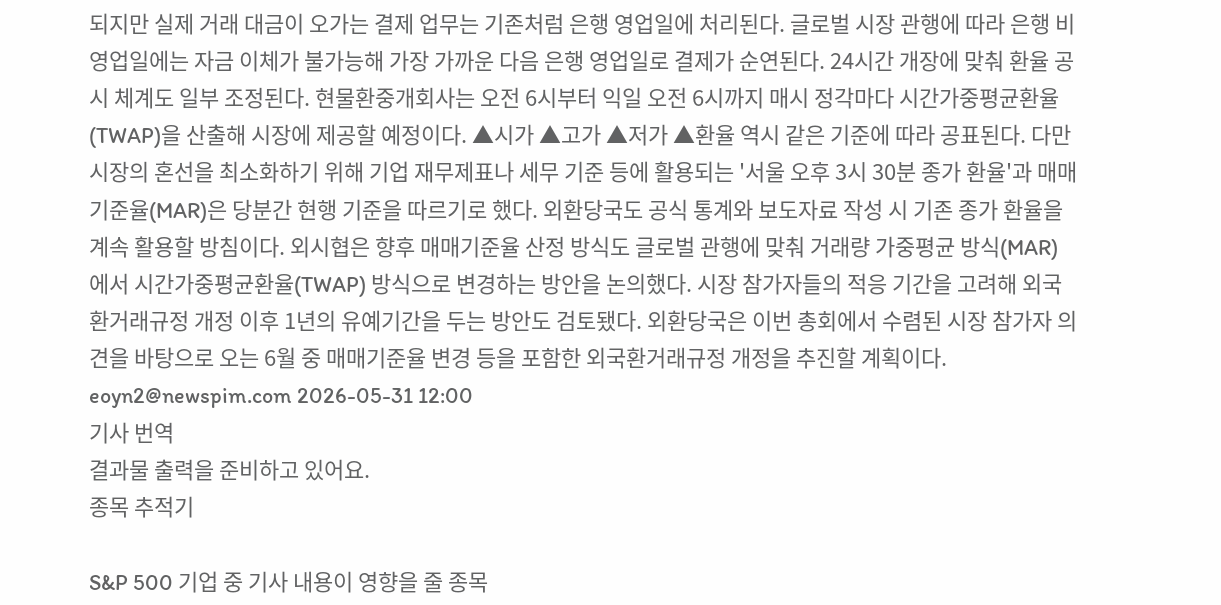되지만 실제 거래 대금이 오가는 결제 업무는 기존처럼 은행 영업일에 처리된다. 글로벌 시장 관행에 따라 은행 비영업일에는 자금 이체가 불가능해 가장 가까운 다음 은행 영업일로 결제가 순연된다. 24시간 개장에 맞춰 환율 공시 체계도 일부 조정된다. 현물환중개회사는 오전 6시부터 익일 오전 6시까지 매시 정각마다 시간가중평균환율(TWAP)을 산출해 시장에 제공할 예정이다. ▲시가 ▲고가 ▲저가 ▲환율 역시 같은 기준에 따라 공표된다. 다만 시장의 혼선을 최소화하기 위해 기업 재무제표나 세무 기준 등에 활용되는 '서울 오후 3시 30분 종가 환율'과 매매기준율(MAR)은 당분간 현행 기준을 따르기로 했다. 외환당국도 공식 통계와 보도자료 작성 시 기존 종가 환율을 계속 활용할 방침이다. 외시협은 향후 매매기준율 산정 방식도 글로벌 관행에 맞춰 거래량 가중평균 방식(MAR)에서 시간가중평균환율(TWAP) 방식으로 변경하는 방안을 논의했다. 시장 참가자들의 적응 기간을 고려해 외국환거래규정 개정 이후 1년의 유예기간을 두는 방안도 검토됐다. 외환당국은 이번 총회에서 수렴된 시장 참가자 의견을 바탕으로 오는 6월 중 매매기준율 변경 등을 포함한 외국환거래규정 개정을 추진할 계획이다. eoyn2@newspim.com 2026-05-31 12:00
기사 번역
결과물 출력을 준비하고 있어요.
종목 추적기

S&P 500 기업 중 기사 내용이 영향을 줄 종목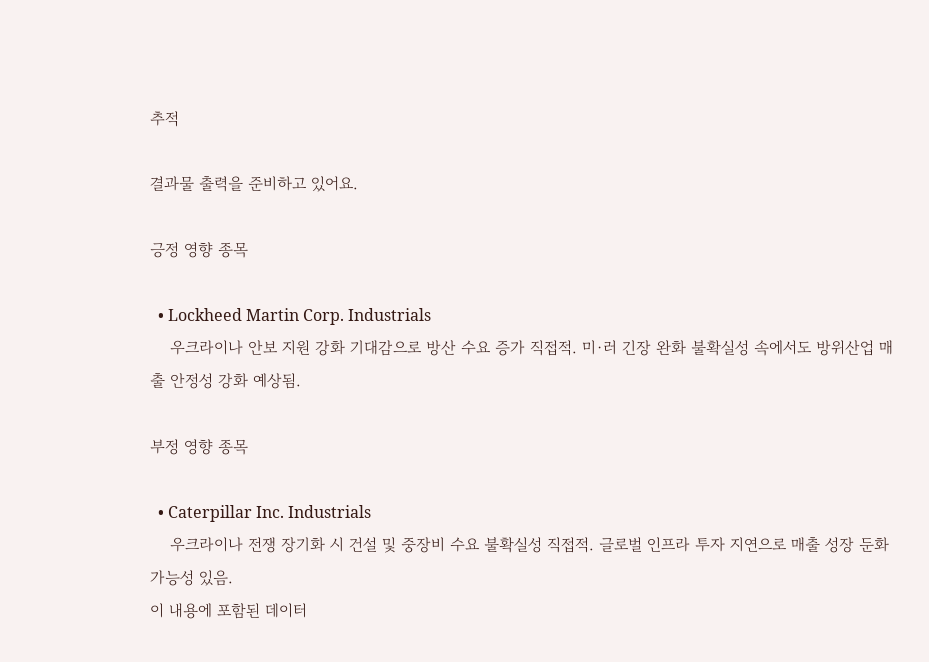추적

결과물 출력을 준비하고 있어요.

긍정 영향 종목

  • Lockheed Martin Corp. Industrials
    우크라이나 안보 지원 강화 기대감으로 방산 수요 증가 직접적. 미·러 긴장 완화 불확실성 속에서도 방위산업 매출 안정성 강화 예상됨.

부정 영향 종목

  • Caterpillar Inc. Industrials
    우크라이나 전쟁 장기화 시 건설 및 중장비 수요 불확실성 직접적. 글로벌 인프라 투자 지연으로 매출 성장 둔화 가능성 있음.
이 내용에 포함된 데이터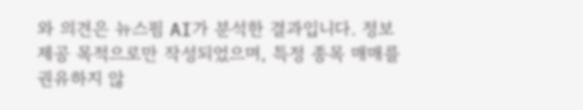와 의견은 뉴스핌 AI가 분석한 결과입니다. 정보 제공 목적으로만 작성되었으며, 특정 종목 매매를 권유하지 않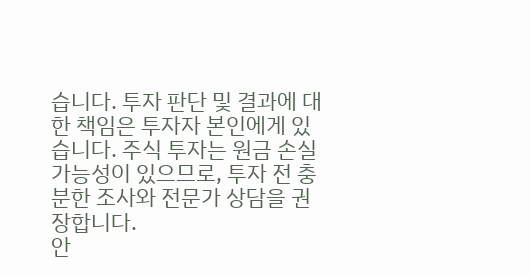습니다. 투자 판단 및 결과에 대한 책임은 투자자 본인에게 있습니다. 주식 투자는 원금 손실 가능성이 있으므로, 투자 전 충분한 조사와 전문가 상담을 권장합니다.
안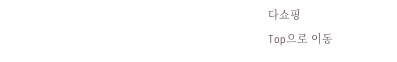다쇼핑
Top으로 이동